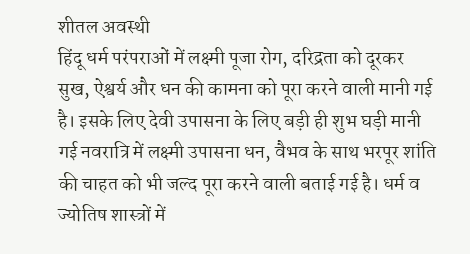शीतल अवस्थी
हिंदू धर्म परंपराओं में लक्ष्मी पूजा रोग, दरिद्रता को दूरकर सुख, ऐश्वर्य और धन की कामना को पूरा करने वाली मानी गई है। इसके लिए देवी उपासना के लिए बड़ी ही शुभ घड़ी मानी गई नवरात्रि में लक्ष्मी उपासना धन, वैभव के साथ भरपूर शांति की चाहत को भी जल्द पूरा करने वाली बताई गई है। धर्म व ज्योतिष शास्त्रों में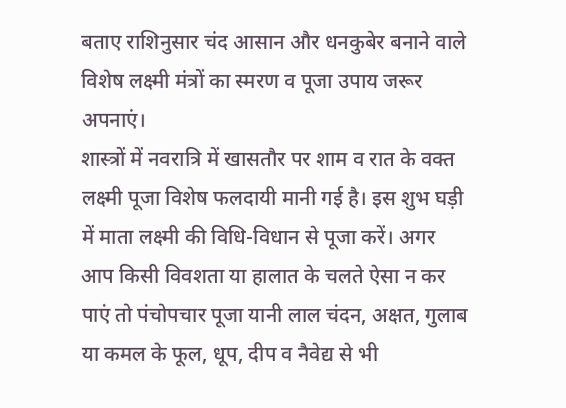बताए राशिनुसार चंद आसान और धनकुबेर बनाने वाले विशेष लक्ष्मी मंत्रों का स्मरण व पूजा उपाय जरूर अपनाएं।
शास्त्रों में नवरात्रि में खासतौर पर शाम व रात के वक्त लक्ष्मी पूजा विशेष फलदायी मानी गई है। इस शुभ घड़ी में माता लक्ष्मी की विधि-विधान से पूजा करें। अगर आप किसी विवशता या हालात के चलते ऐसा न कर पाएं तो पंचोपचार पूजा यानी लाल चंदन, अक्षत, गुलाब या कमल के फूल, धूप, दीप व नैवेद्य से भी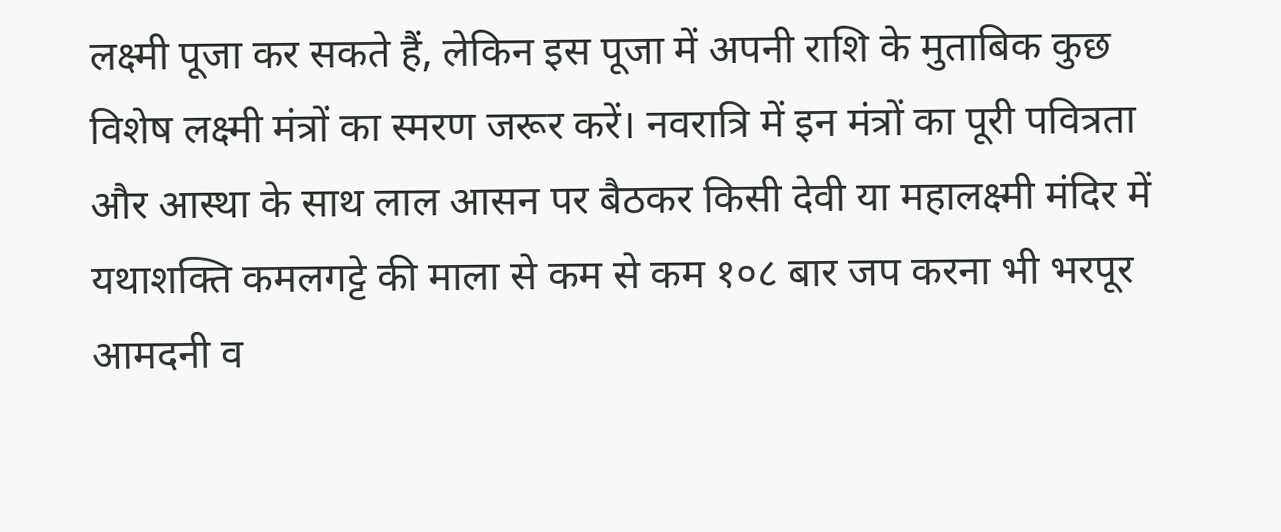लक्ष्मी पूजा कर सकते हैं, लेकिन इस पूजा में अपनी राशि के मुताबिक कुछ विशेष लक्ष्मी मंत्रों का स्मरण जरूर करें। नवरात्रि में इन मंत्रों का पूरी पवित्रता और आस्था के साथ लाल आसन पर बैठकर किसी देवी या महालक्ष्मी मंदिर में यथाशक्ति कमलगट्टे की माला से कम से कम १०८ बार जप करना भी भरपूर आमदनी व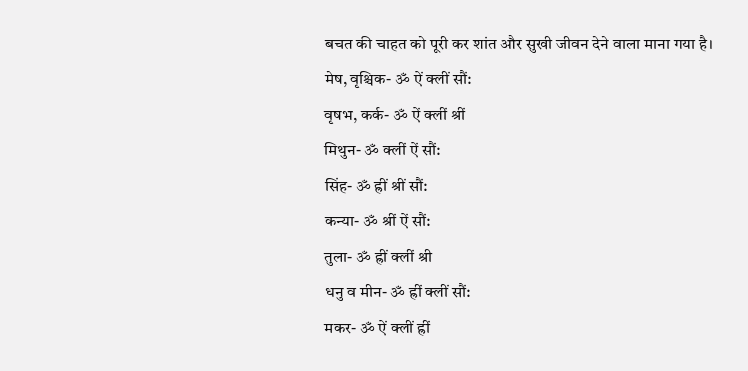बचत की चाहत को पूरी कर शांत और सुखी जीवन देने वाला माना गया है।
मेष, वृश्चिक- ॐ ऐं क्लीं सौं:
वृषभ, कर्क- ॐ ऐं क्लीं श्रीं
मिथुन- ॐ क्लीं ऐं सौं:
सिंह- ॐ ह्रीं श्रीं सौं:
कन्या- ॐ श्रीं ऐं सौं:
तुला- ॐ ह्रीं क्लीं श्री
धनु व मीन- ॐ ह्रीं क्लीं सौं:
मकर- ॐ ऐं क्लीं ह्रीं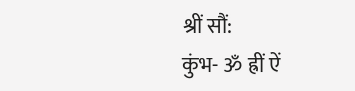श्रीं सौं:
कुंभ- ॐ ह्रीं ऐं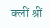क्लीं श्रीं